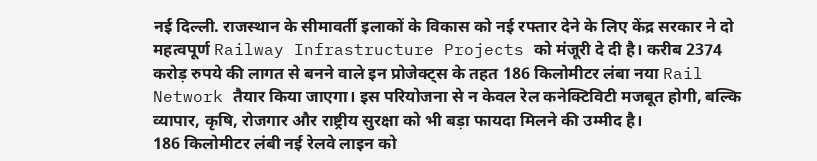नई दिल्ली. राजस्थान के सीमावर्ती इलाकों के विकास को नई रफ्तार देने के लिए केंद्र सरकार ने दो महत्वपूर्ण Railway Infrastructure Projects को मंजूरी दे दी है। करीब 2374 करोड़ रुपये की लागत से बनने वाले इन प्रोजेक्ट्स के तहत 186 किलोमीटर लंबा नया Rail Network तैयार किया जाएगा। इस परियोजना से न केवल रेल कनेक्टिविटी मजबूत होगी, बल्कि व्यापार, कृषि, रोजगार और राष्ट्रीय सुरक्षा को भी बड़ा फायदा मिलने की उम्मीद है।
186 किलोमीटर लंबी नई रेलवे लाइन को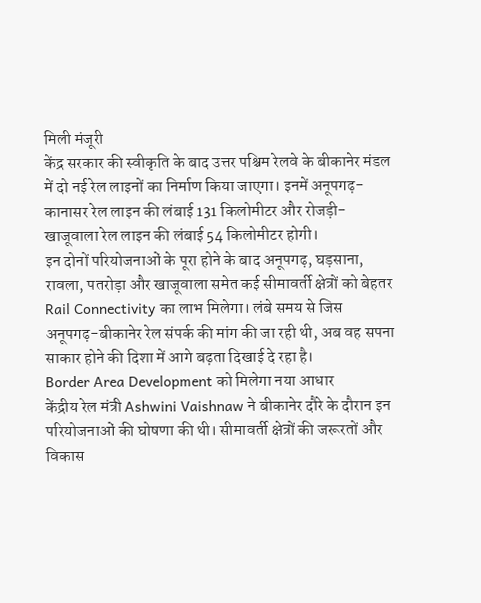मिली मंजूरी
केंद्र सरकार की स्वीकृति के बाद उत्तर पश्चिम रेलवे के बीकानेर मंडल में दो नई रेल लाइनों का निर्माण किया जाएगा। इनमें अनूपगढ़- कानासर रेल लाइन की लंबाई 131 किलोमीटर और रोजड़ी- खाजूवाला रेल लाइन की लंबाई 54 किलोमीटर होगी।
इन दोनों परियोजनाओं के पूरा होने के बाद अनूपगढ़, घड़साना, रावला, पतरोड़ा और खाजूवाला समेत कई सीमावर्ती क्षेत्रों को बेहतर Rail Connectivity का लाभ मिलेगा। लंबे समय से जिस अनूपगढ़-बीकानेर रेल संपर्क की मांग की जा रही थी, अब वह सपना साकार होने की दिशा में आगे बढ़ता दिखाई दे रहा है।
Border Area Development को मिलेगा नया आधार
केंद्रीय रेल मंत्री Ashwini Vaishnaw ने बीकानेर दौरे के दौरान इन परियोजनाओं की घोषणा की थी। सीमावर्ती क्षेत्रों की जरूरतों और विकास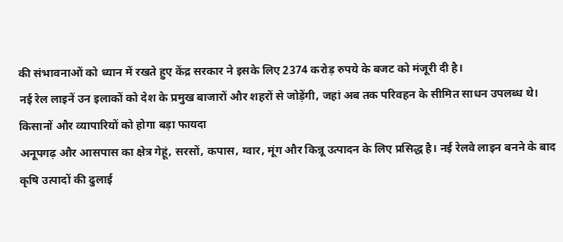की संभावनाओं को ध्यान में रखते हुए केंद्र सरकार ने इसके लिए 2374 करोड़ रुपये के बजट को मंजूरी दी है।
नई रेल लाइनें उन इलाकों को देश के प्रमुख बाजारों और शहरों से जोड़ेंगी, जहां अब तक परिवहन के सीमित साधन उपलब्ध थे।
किसानों और व्यापारियों को होगा बड़ा फायदा
अनूपगढ़ और आसपास का क्षेत्र गेहूं, सरसों, कपास, ग्वार, मूंग और किन्नू उत्पादन के लिए प्रसिद्ध है। नई रेलवे लाइन बनने के बाद कृषि उत्पादों की ढुलाई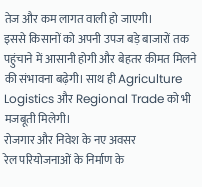तेज और कम लागत वाली हो जाएगी।
इससे किसानों को अपनी उपज बड़े बाजारों तक पहुंचाने में आसानी होगी और बेहतर कीमत मिलने की संभावना बढ़ेगी। साथ ही Agriculture Logistics और Regional Trade को भी मजबूती मिलेगी।
रोजगार और निवेश के नए अवसर
रेल परियोजनाओं के निर्माण के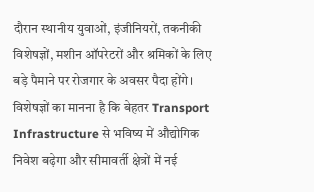दौरान स्थानीय युवाओं, इंजीनियरों, तकनीकी विशेषज्ञों, मशीन ऑपरेटरों और श्रमिकों के लिए बड़े पैमाने पर रोजगार के अवसर पैदा होंगे।
विशेषज्ञों का मानना है कि बेहतर Transport Infrastructure से भविष्य में औद्योगिक निवेश बढ़ेगा और सीमावर्ती क्षेत्रों में नई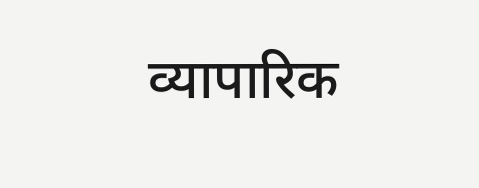व्यापारिक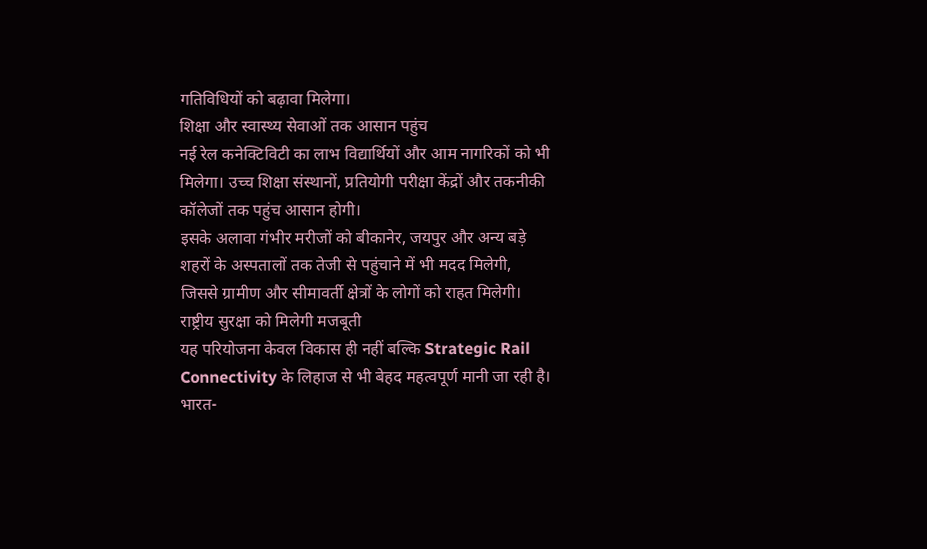गतिविधियों को बढ़ावा मिलेगा।
शिक्षा और स्वास्थ्य सेवाओं तक आसान पहुंच
नई रेल कनेक्टिविटी का लाभ विद्यार्थियों और आम नागरिकों को भी मिलेगा। उच्च शिक्षा संस्थानों, प्रतियोगी परीक्षा केंद्रों और तकनीकी कॉलेजों तक पहुंच आसान होगी।
इसके अलावा गंभीर मरीजों को बीकानेर, जयपुर और अन्य बड़े शहरों के अस्पतालों तक तेजी से पहुंचाने में भी मदद मिलेगी, जिससे ग्रामीण और सीमावर्ती क्षेत्रों के लोगों को राहत मिलेगी।
राष्ट्रीय सुरक्षा को मिलेगी मजबूती
यह परियोजना केवल विकास ही नहीं बल्कि Strategic Rail Connectivity के लिहाज से भी बेहद महत्वपूर्ण मानी जा रही है। भारत-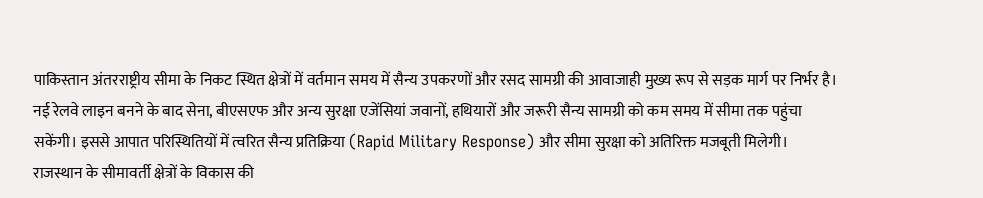पाकिस्तान अंतरराष्ट्रीय सीमा के निकट स्थित क्षेत्रों में वर्तमान समय में सैन्य उपकरणों और रसद सामग्री की आवाजाही मुख्य रूप से सड़क मार्ग पर निर्भर है।
नई रेलवे लाइन बनने के बाद सेना, बीएसएफ और अन्य सुरक्षा एजेंसियां जवानों, हथियारों और जरूरी सैन्य सामग्री को कम समय में सीमा तक पहुंचा सकेंगी। इससे आपात परिस्थितियों में त्वरित सैन्य प्रतिक्रिया (Rapid Military Response) और सीमा सुरक्षा को अतिरिक्त मजबूती मिलेगी।
राजस्थान के सीमावर्ती क्षेत्रों के विकास की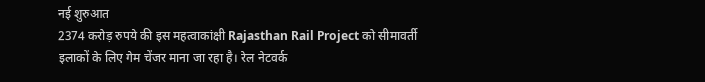नई शुरुआत
2374 करोड़ रुपये की इस महत्वाकांक्षी Rajasthan Rail Project को सीमावर्ती इलाकों के लिए गेम चेंजर माना जा रहा है। रेल नेटवर्क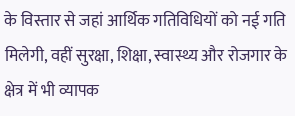के विस्तार से जहां आर्थिक गतिविधियों को नई गति मिलेगी, वहीं सुरक्षा, शिक्षा, स्वास्थ्य और रोजगार के क्षेत्र में भी व्यापक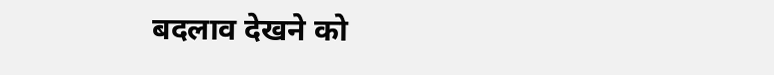बदलाव देखने को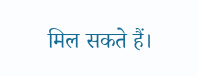मिल सकते हैं।